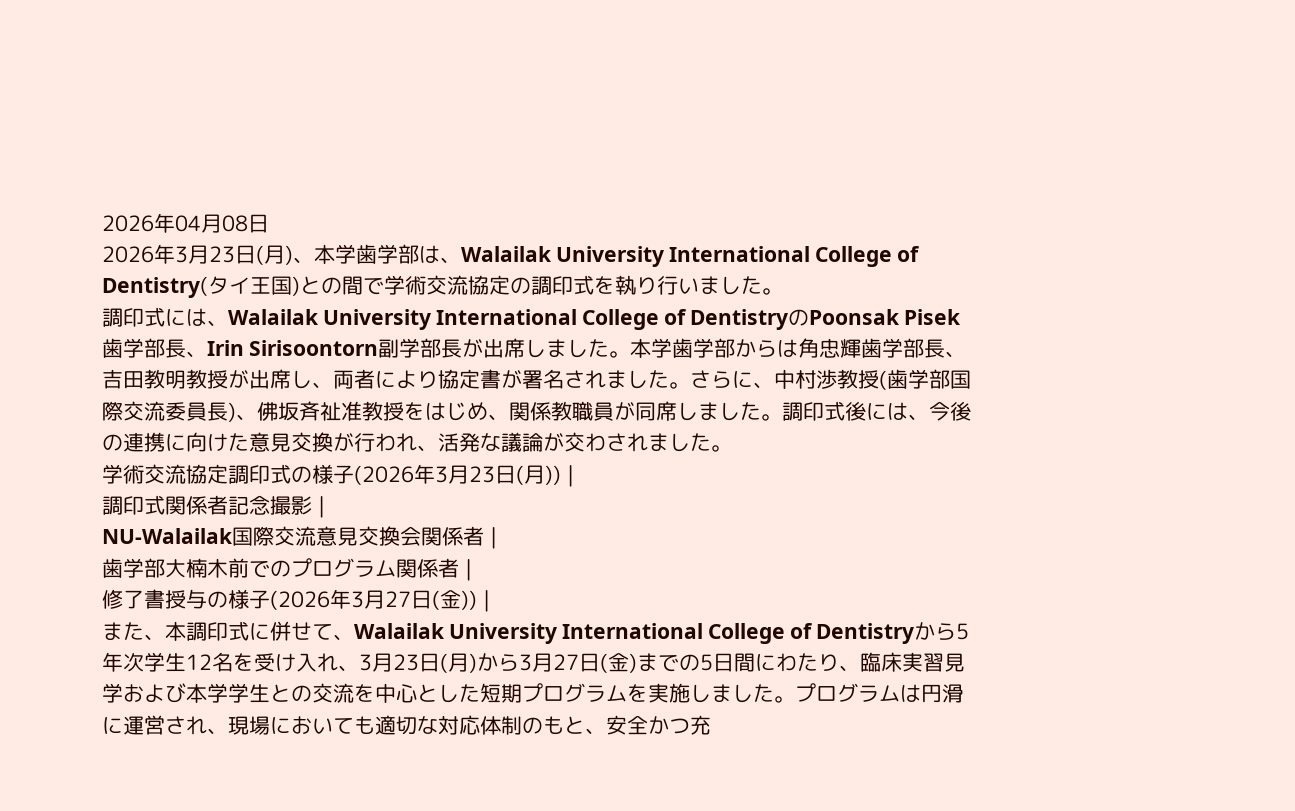2026年04月08日
2026年3月23日(月)、本学歯学部は、Walailak University International College of Dentistry(タイ王国)との間で学術交流協定の調印式を執り行いました。
調印式には、Walailak University International College of DentistryのPoonsak Pisek歯学部長、Irin Sirisoontorn副学部長が出席しました。本学歯学部からは角忠輝歯学部長、吉田教明教授が出席し、両者により協定書が署名されました。さらに、中村渉教授(歯学部国際交流委員長)、佛坂斉祉准教授をはじめ、関係教職員が同席しました。調印式後には、今後の連携に向けた意見交換が行われ、活発な議論が交わされました。
学術交流協定調印式の様子(2026年3月23日(月)) |
調印式関係者記念撮影 |
NU-Walailak国際交流意見交換会関係者 |
歯学部大楠木前でのプログラム関係者 |
修了書授与の様子(2026年3月27日(金)) |
また、本調印式に併せて、Walailak University International College of Dentistryから5年次学生12名を受け入れ、3月23日(月)から3月27日(金)までの5日間にわたり、臨床実習見学および本学学生との交流を中心とした短期プログラムを実施しました。プログラムは円滑に運営され、現場においても適切な対応体制のもと、安全かつ充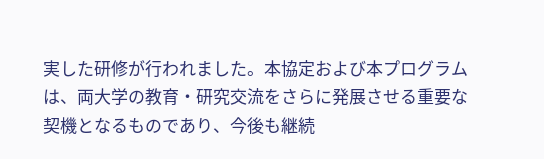実した研修が行われました。本協定および本プログラムは、両大学の教育・研究交流をさらに発展させる重要な契機となるものであり、今後も継続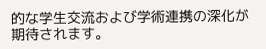的な学生交流および学術連携の深化が期待されます。